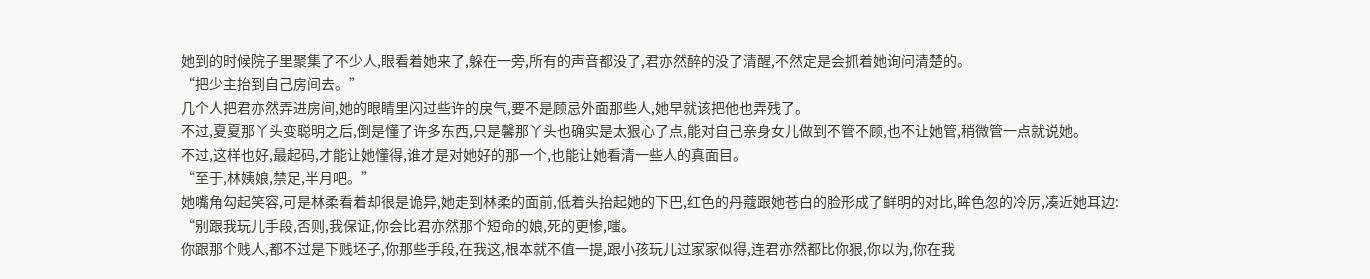她到的时候院子里聚集了不少人,眼看着她来了,躲在一旁,所有的声音都没了,君亦然醉的没了清醒,不然定是会抓着她询问清楚的。
“把少主抬到自己房间去。”
几个人把君亦然弄进房间,她的眼睛里闪过些许的戾气,要不是顾忌外面那些人,她早就该把他也弄残了。
不过,夏夏那丫头变聪明之后,倒是懂了许多东西,只是馨那丫头也确实是太狠心了点,能对自己亲身女儿做到不管不顾,也不让她管,稍微管一点就说她。
不过,这样也好,最起码,才能让她懂得,谁才是对她好的那一个,也能让她看清一些人的真面目。
“至于,林姨娘,禁足,半月吧。”
她嘴角勾起笑容,可是林柔看着却很是诡异,她走到林柔的面前,低着头抬起她的下巴,红色的丹蔻跟她苍白的脸形成了鲜明的对比,眸色忽的冷厉,凑近她耳边:
“别跟我玩儿手段,否则,我保证,你会比君亦然那个短命的娘,死的更惨,嗤。
你跟那个贱人,都不过是下贱坯子,你那些手段,在我这,根本就不值一提,跟小孩玩儿过家家似得,连君亦然都比你狠,你以为,你在我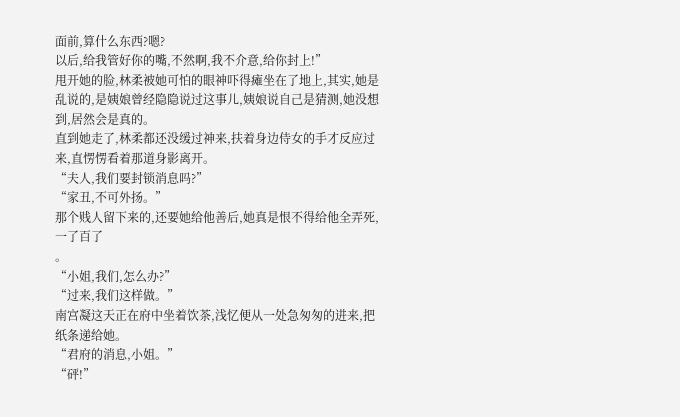面前,算什么东西?嗯?
以后,给我管好你的嘴,不然啊,我不介意,给你封上!”
甩开她的脸,林柔被她可怕的眼神吓得瘫坐在了地上,其实,她是乱说的,是姨娘曾经隐隐说过这事儿,姨娘说自己是猜测,她没想到,居然会是真的。
直到她走了,林柔都还没缓过神来,扶着身边侍女的手才反应过来,直愣愣看着那道身影离开。
“夫人,我们要封锁消息吗?”
“家丑,不可外扬。”
那个贱人留下来的,还要她给他善后,她真是恨不得给他全弄死,一了百了
。
“小姐,我们,怎么办?”
“过来,我们这样做。”
南宫凝这天正在府中坐着饮茶,浅忆便从一处急匆匆的进来,把纸条递给她。
“君府的消息,小姐。”
“砰!”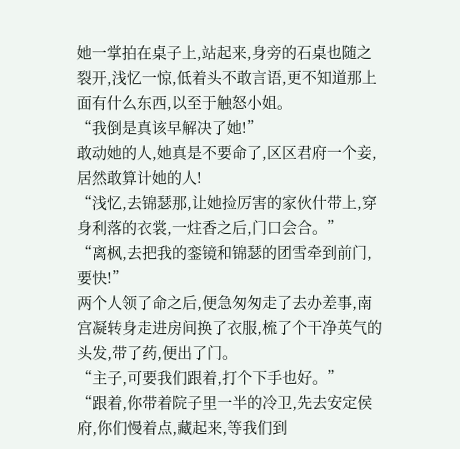她一掌拍在桌子上,站起来,身旁的石桌也随之裂开,浅忆一惊,低着头不敢言语,更不知道那上面有什么东西,以至于触怒小姐。
“我倒是真该早解决了她!”
敢动她的人,她真是不要命了,区区君府一个妾,居然敢算计她的人!
“浅忆,去锦瑟那,让她捡厉害的家伙什带上,穿身利落的衣裳,一炷香之后,门口会合。”
“离枫,去把我的銮镜和锦瑟的团雪牵到前门,要快!”
两个人领了命之后,便急匆匆走了去办差事,南宫凝转身走进房间换了衣服,梳了个干净英气的头发,带了药,便出了门。
“主子,可要我们跟着,打个下手也好。”
“跟着,你带着院子里一半的冷卫,先去安定侯府,你们慢着点,藏起来,等我们到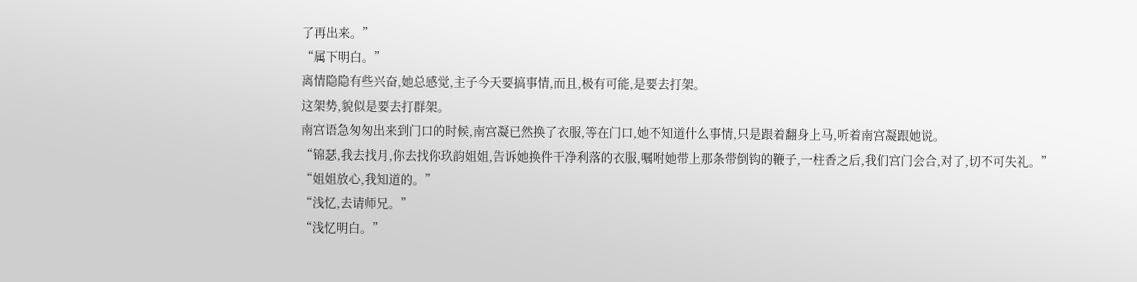了再出来。”
“属下明白。”
离情隐隐有些兴奋,她总感觉,主子今天要搞事情,而且,极有可能,是要去打架。
这架势,貌似是要去打群架。
南宫语急匆匆出来到门口的时候,南宫凝已然换了衣服,等在门口,她不知道什么事情,只是跟着翻身上马,听着南宫凝跟她说。
“锦瑟,我去找月,你去找你玖韵姐姐,告诉她换件干净利落的衣服,嘱咐她带上那条带倒钩的鞭子,一柱香之后,我们宫门会合,对了,切不可失礼。”
“姐姐放心,我知道的。”
“浅忆,去请师兄。”
“浅忆明白。”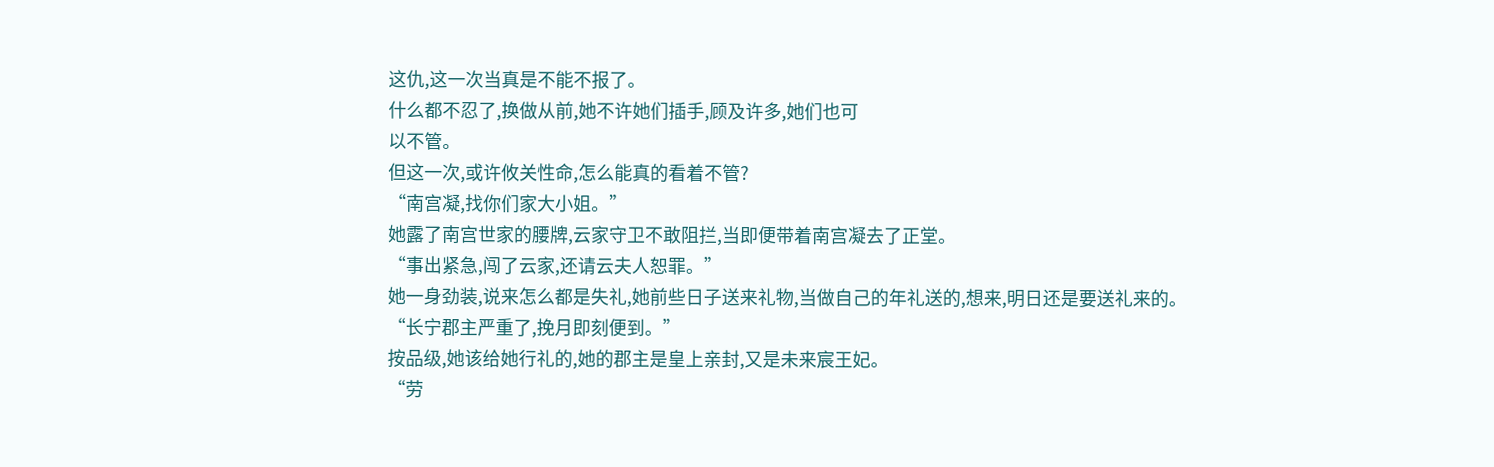这仇,这一次当真是不能不报了。
什么都不忍了,换做从前,她不许她们插手,顾及许多,她们也可
以不管。
但这一次,或许攸关性命,怎么能真的看着不管?
“南宫凝,找你们家大小姐。”
她露了南宫世家的腰牌,云家守卫不敢阻拦,当即便带着南宫凝去了正堂。
“事出紧急,闯了云家,还请云夫人恕罪。”
她一身劲装,说来怎么都是失礼,她前些日子送来礼物,当做自己的年礼送的,想来,明日还是要送礼来的。
“长宁郡主严重了,挽月即刻便到。”
按品级,她该给她行礼的,她的郡主是皇上亲封,又是未来宸王妃。
“劳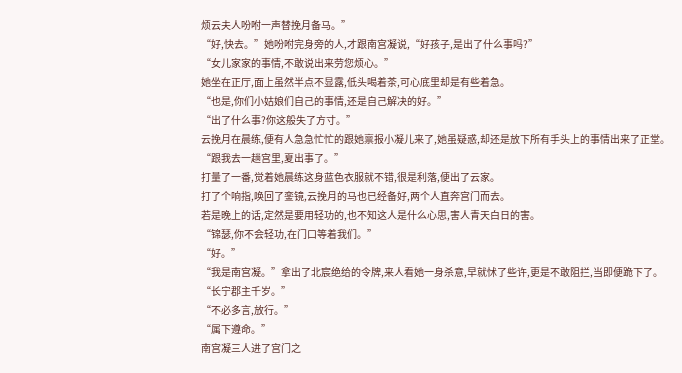烦云夫人吩咐一声替挽月备马。”
“好,快去。”她吩咐完身旁的人,才跟南宫凝说,“好孩子,是出了什么事吗?”
“女儿家家的事情,不敢说出来劳您烦心。”
她坐在正厅,面上虽然半点不显露,低头喝着茶,可心底里却是有些着急。
“也是,你们小姑娘们自己的事情,还是自己解决的好。”
“出了什么事?你这般失了方寸。”
云挽月在晨练,便有人急急忙忙的跟她禀报小凝儿来了,她虽疑惑,却还是放下所有手头上的事情出来了正堂。
“跟我去一趟宫里,夏出事了。”
打量了一番,觉着她晨练这身蓝色衣服就不错,很是利落,便出了云家。
打了个响指,唤回了銮镜,云挽月的马也已经备好,两个人直奔宫门而去。
若是晚上的话,定然是要用轻功的,也不知这人是什么心思,害人青天白日的害。
“锦瑟,你不会轻功,在门口等着我们。”
“好。”
“我是南宫凝。”拿出了北宸绝给的令牌,来人看她一身杀意,早就怵了些许,更是不敢阻拦,当即便跪下了。
“长宁郡主千岁。”
“不必多言,放行。”
“属下遵命。”
南宫凝三人进了宫门之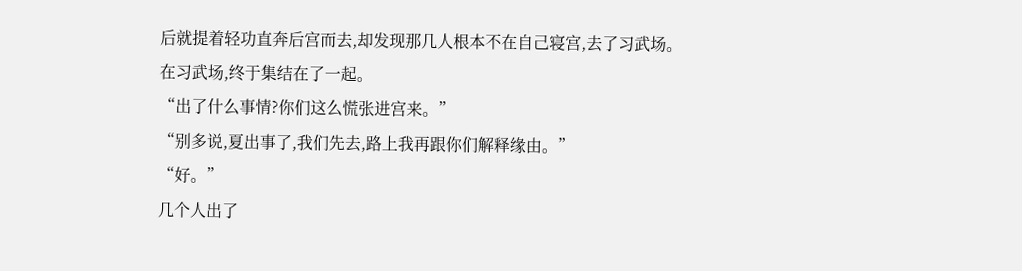后就提着轻功直奔后宫而去,却发现那几人根本不在自己寝宫,去了习武场。
在习武场,终于集结在了一起。
“出了什么事情?你们这么慌张进宫来。”
“别多说,夏出事了,我们先去,路上我再跟你们解释缘由。”
“好。”
几个人出了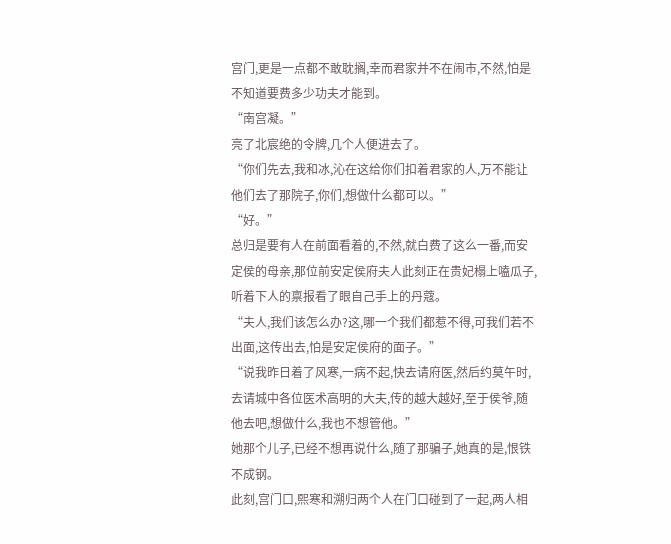宫门,更是一点都不敢耽搁,幸而君家并不在闹市,不然,怕是不知道要费多少功夫才能到。
“南宫凝。”
亮了北宸绝的令牌,几个人便进去了。
“你们先去,我和冰,沁在这给你们扣着君家的人,万不能让他们去了那院子,你们,想做什么都可以。”
“好。”
总归是要有人在前面看着的,不然,就白费了这么一番,而安定侯的母亲,那位前安定侯府夫人此刻正在贵妃榻上嗑瓜子,听着下人的禀报看了眼自己手上的丹蔻。
“夫人,我们该怎么办?这,哪一个我们都惹不得,可我们若不出面,这传出去,怕是安定侯府的面子。”
“说我昨日着了风寒,一病不起,快去请府医,然后约莫午时,去请城中各位医术高明的大夫,传的越大越好,至于侯爷,随他去吧,想做什么,我也不想管他。”
她那个儿子,已经不想再说什么,随了那骗子,她真的是,恨铁不成钢。
此刻,宫门口,熙寒和溯归两个人在门口碰到了一起,两人相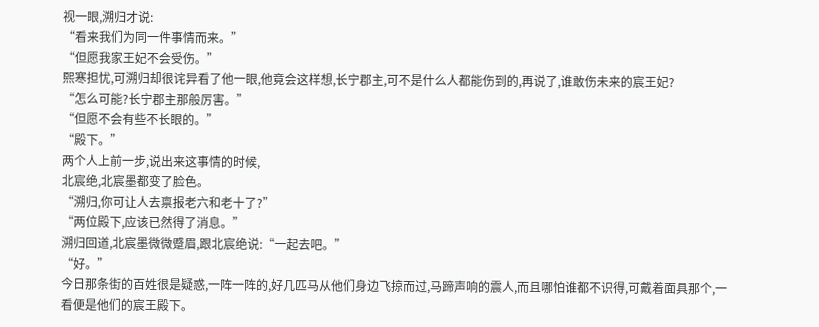视一眼,溯归才说:
“看来我们为同一件事情而来。”
“但愿我家王妃不会受伤。”
熙寒担忧,可溯归却很诧异看了他一眼,他竟会这样想,长宁郡主,可不是什么人都能伤到的,再说了,谁敢伤未来的宸王妃?
“怎么可能?长宁郡主那般厉害。”
“但愿不会有些不长眼的。”
“殿下。”
两个人上前一步,说出来这事情的时候,
北宸绝,北宸墨都变了脸色。
“溯归,你可让人去禀报老六和老十了?”
“两位殿下,应该已然得了消息。”
溯归回道,北宸墨微微蹙眉,跟北宸绝说:“一起去吧。”
“好。”
今日那条街的百姓很是疑惑,一阵一阵的,好几匹马从他们身边飞掠而过,马蹄声响的震人,而且哪怕谁都不识得,可戴着面具那个,一看便是他们的宸王殿下。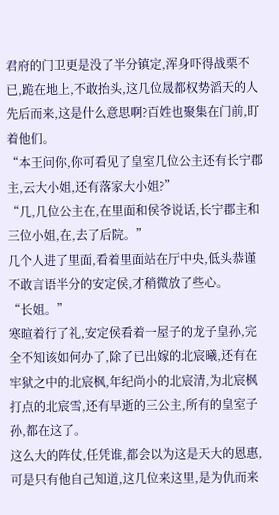君府的门卫更是没了半分镇定,浑身吓得战栗不已,跪在地上,不敢抬头,这几位晟都权势滔天的人先后而来,这是什么意思啊?百姓也聚集在门前,盯着他们。
“本王问你,你可看见了皇室几位公主还有长宁郡主,云大小姐,还有落家大小姐?”
“几,几位公主在,在里面和侯爷说话,长宁郡主和三位小姐,在,去了后院。”
几个人进了里面,看着里面站在厅中央,低头恭谨不敢言语半分的安定侯,才稍微放了些心。
“长姐。”
寒暄着行了礼,安定侯看着一屋子的龙子皇孙,完全不知该如何办了,除了已出嫁的北宸曦,还有在牢狱之中的北宸枫,年纪尚小的北宸清,为北宸枫打点的北宸雪,还有早逝的三公主,所有的皇室子孙,都在这了。
这么大的阵仗,任凭谁,都会以为这是天大的恩惠,可是只有他自己知道,这几位来这里,是为仇而来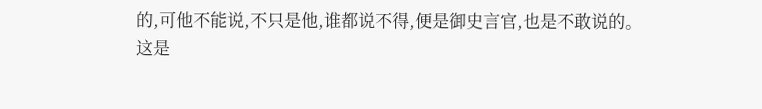的,可他不能说,不只是他,谁都说不得,便是御史言官,也是不敢说的。
这是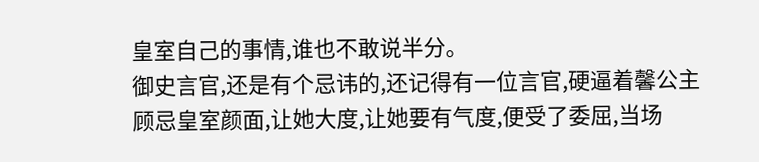皇室自己的事情,谁也不敢说半分。
御史言官,还是有个忌讳的,还记得有一位言官,硬逼着馨公主顾忌皇室颜面,让她大度,让她要有气度,便受了委屈,当场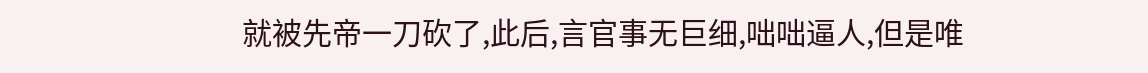就被先帝一刀砍了,此后,言官事无巨细,咄咄逼人,但是唯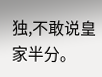独,不敢说皇家半分。